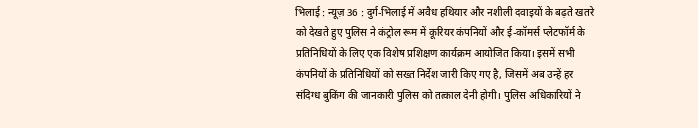भिलाई : न्यूज़ 36 : दुर्ग-भिलाई में अवैध हथियार और नशीली दवाइयों के बढ़ते खतरे को देखते हुए पुलिस ने कंट्रोल रूम में कूरियर कंपनियों और ई-कॉमर्स प्लेटफॉर्म के प्रतिनिधियों के लिए एक विशेष प्रशिक्षण कार्यक्रम आयोजित किया। इसमें सभी कंपनियों के प्रतिनिधियों को सख्त निर्देश जारी किए गए है, जिसमें अब उन्हें हर संदिग्ध बुकिंग की जानकारी पुलिस को तत्काल देनी होगी। पुलिस अधिकारियों ने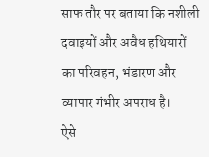साफ तौर पर बताया कि नशीली दवाइयों और अवैध हथियारों का परिवहन, भंडारण और व्यापार गंभीर अपराध है।
ऐसे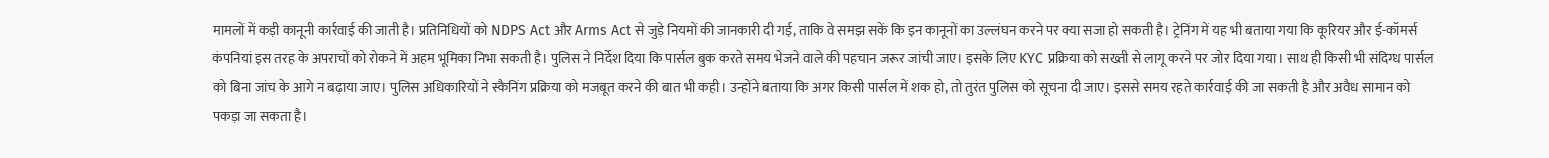मामलों में कड़ी कानूनी कार्रवाई की जाती है। प्रतिनिधियों को NDPS Act और Arms Act से जुड़े नियमों की जानकारी दी गई, ताकि वे समझ सकें कि इन कानूनों का उल्लंघन करने पर क्या सजा हो सकती है। ट्रेनिंग में यह भी बताया गया कि कूरियर और ई-कॉमर्स कंपनियां इस तरह के अपराचों को रोकने में अहम भूमिका निभा सकती है। पुलिस ने निर्देश दिया कि पार्सल बुक करते समय भेजने वाले की पहचान जरूर जांची जाए। इसके लिए KYC प्रक्रिया को सख्ती से लागू करने पर जोर दिया गया। साथ ही किसी भी संदिग्ध पार्सल को बिना जांच के आगे न बढ़ाया जाए। पुलिस अधिकारियों ने स्कैनिंग प्रक्रिया को मजबूत करने की बात भी कही। उन्होंने बताया कि अगर किसी पार्सल में शक हो, तो तुरंत पुलिस को सूचना दी जाए। इससे समय रहते कार्रवाई की जा सकती है और अवैध सामान को पकड़ा जा सकता है।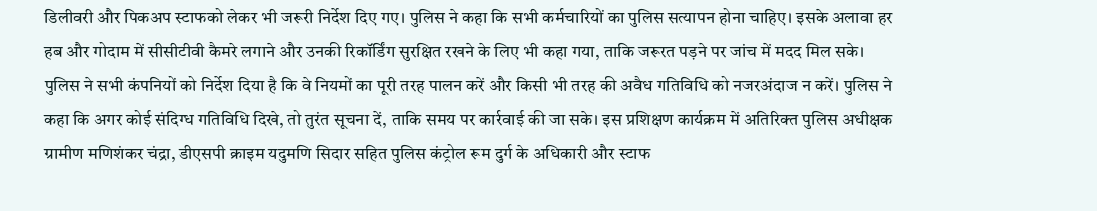डिलीवरी और पिकअप स्टाफको लेकर भी जरूरी निर्देश दिए गए। पुलिस ने कहा कि सभी कर्मचारियों का पुलिस सत्यापन होना चाहिए। इसके अलावा हर हब और गोदाम में सीसीटीवी कैमरे लगाने और उनकी रिकॉर्डिंग सुरक्षित रखने के लिए भी कहा गया, ताकि जरूरत पड़ने पर जांच में मदद मिल सके। पुलिस ने सभी कंपनियों को निर्देश दिया है कि वे नियमों का पूरी तरह पालन करें और किसी भी तरह की अवैध गतिविधि को नजरअंदाज न करें। पुलिस ने कहा कि अगर कोई संदिग्ध गतिविधि दिखे, तो तुरंत सूचना दें, ताकि समय पर कार्रवाई की जा सके। इस प्रशिक्षण कार्यक्रम में अतिरिक्त पुलिस अधीक्षक ग्रामीण मणिशंकर चंद्रा, डीएसपी क्राइम यदुमणि सिदार सहित पुलिस कंट्रोल रूम दुर्ग के अधिकारी और स्टाफ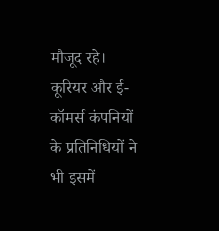मौजूद रहे। कूरियर और ई-कॉमर्स कंपनियों के प्रतिनिधियों ने भी इसमें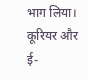भाग लिया। कूरियर और ई-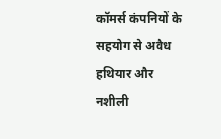कॉमर्स कंपनियों के सहयोग से अवैध हथियार और नशीली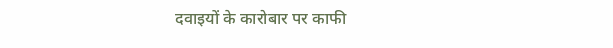दवाइयों के कारोबार पर काफी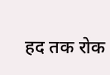हद तक रोक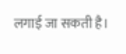लगाई जा सकती है।